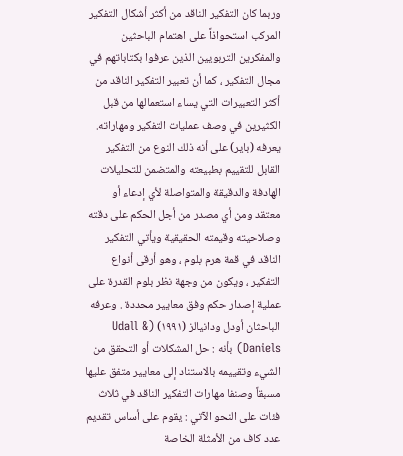وربما كان التفكير الناقد من أكثر أشكال التفكير المركب استحواذاً على اهتمام الباحثين والمفكرين التربويين الذين عرفوا بكتاباتهم في مجال التفكير ، كما أن تعبير التفكير الناقد من أكثر التعبيرات التي يساء استعمالها من قبل الكثيرين في وصف عمليات التفكير ومهاراته. يعرفه (باير) على أنه ذلك النوع من التفكير القابل للتقييم بطبيعته والمتضمن للتحليلات الهادفة والدقيقة والمتواصلة لأي إدعاء أو معتقد ومن أي مصدر من أجل الحكم على دقته وصلاحيته وقيمته الحقيقية ويأتي التفكير الناقد في قمة هرم بلوم ، وهو أرقى أنواع التفكير ، ويكون من وجهة نظر بلوم القدرة على عملية إصدار حكم وفق معايير محددة . وعرفه الباحثان أودل ودانيالز (۱۹۹۱) (Udall & Daniels) بأنه : حل المشكلات أو التحقق من الشيء وتقييمه بالاستناد إلى معايير متفق عليها مسبقاً وصنفا مهارات التفكير الناقد في ثلاث فئات على النحو الآتي : يقوم على أساس تقديم عدد كاف من الأمثلة الخاصة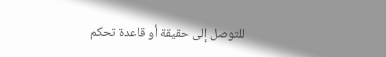للتوصل إلى حقيقة أو قاعدة تحكم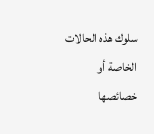سلوك هذه الحالات الخاصة أو خصائصها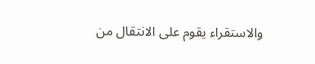والاستقراء يقوم على الانتقال من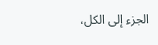الجزء إلى الكل،